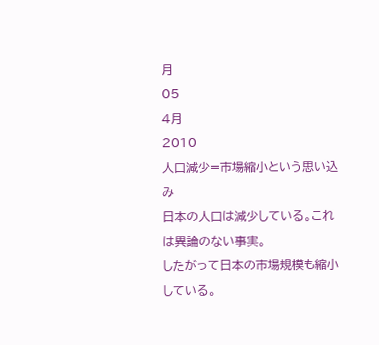月
05
4月
2010
人口減少=市場縮小という思い込み
日本の人口は減少している。これは異論のない事実。
したがって日本の市場規模も縮小している。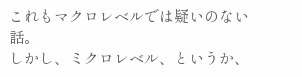これもマクロレベルでは疑いのない話。
しかし、ミクロレベル、というか、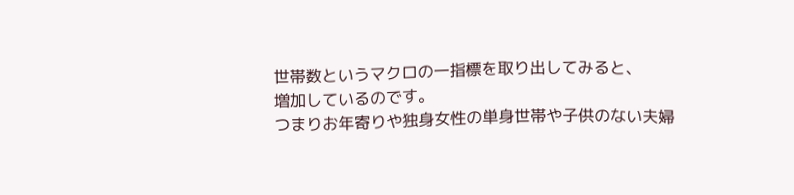世帯数というマクロの一指標を取り出してみると、
増加しているのです。
つまりお年寄りや独身女性の単身世帯や子供のない夫婦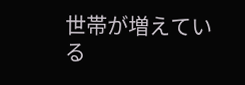世帯が増えている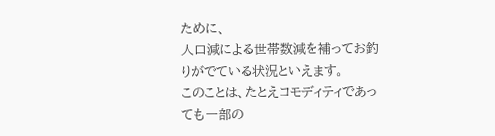ために、
人口減による世帯数減を補ってお釣りがでている状況といえます。
このことは、たとえコモディティであっても一部の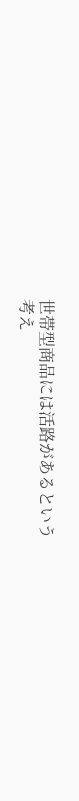世帯型商品には活路があるという
考え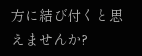方に結び付くと思えませんか?